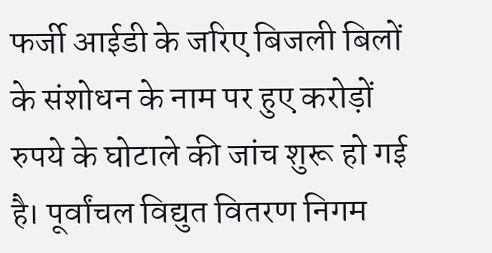फर्जी आईडी के जरिए बिजली बिलों के संशोधन के नाम पर हुए करोड़ों रुपये के घोटाले की जांच शुरू हो गई है। पूर्वांचल विद्युत वितरण निगम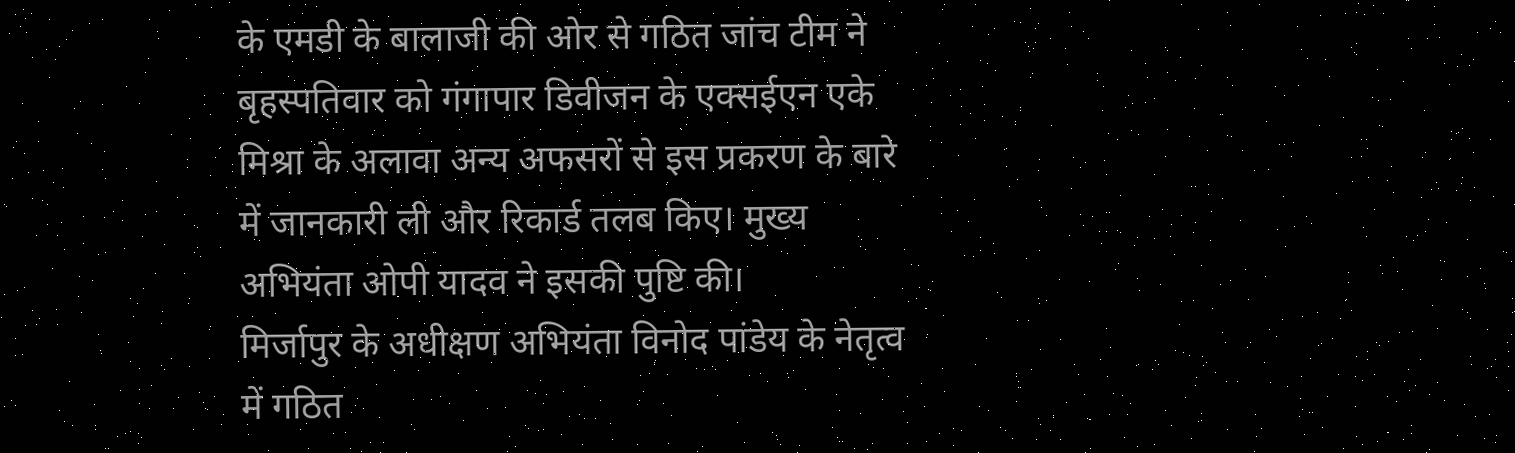के एमडी के बालाजी की ओर से गठित जांच टीम ने बृहस्पतिवार को गंगापार डिवीजन के एक्सईएन एके मिश्रा के अलावा अन्य अफसरों से इस प्रकरण के बारे में जानकारी ली और रिकार्ड तलब किए। मुख्य अभियंता ओपी यादव ने इसकी पुष्टि की।
मिर्जापुर के अधीक्षण अभियंता विनोद पांडेय के नेतृत्व में गठित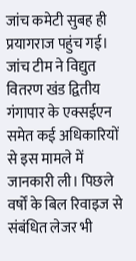जांच कमेटी सुबह ही प्रयागराज पहुंच गई। जांच टीम ने विद्युत वितरण खंड द्वितीय गंगापार के एक्सईएन समेत कई अधिकारियों से इस मामले में जानकारी ली। पिछले वर्षों के बिल रिवाइज से संबंधित लेजर भी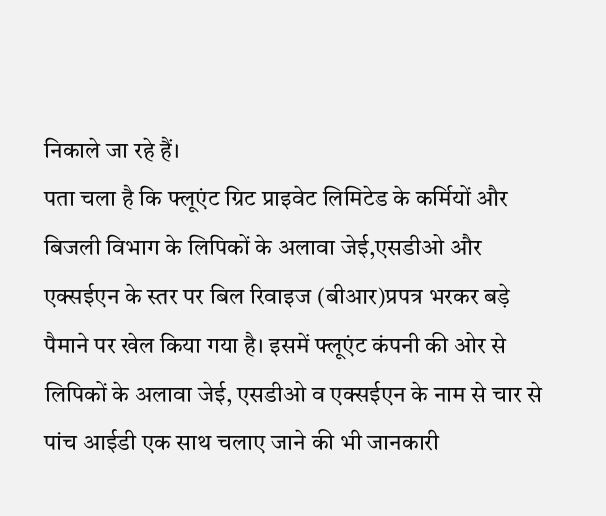निकाले जा रहे हैं।
पता चला है कि फ्लूएंट ग्रिट प्राइवेट लिमिटेड के कर्मियों और बिजली विभाग के लिपिकों के अलावा जेई,एसडीओ और एक्सईएन के स्तर पर बिल रिवाइज (बीआर)प्रपत्र भरकर बड़े पैमाने पर खेल किया गया है। इसमें फ्लूएंट कंपनी की ओर से लिपिकों के अलावा जेई, एसडीओ व एक्सईएन के नाम से चार से पांच आईडी एक साथ चलाए जाने की भी जानकारी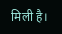मिली है।